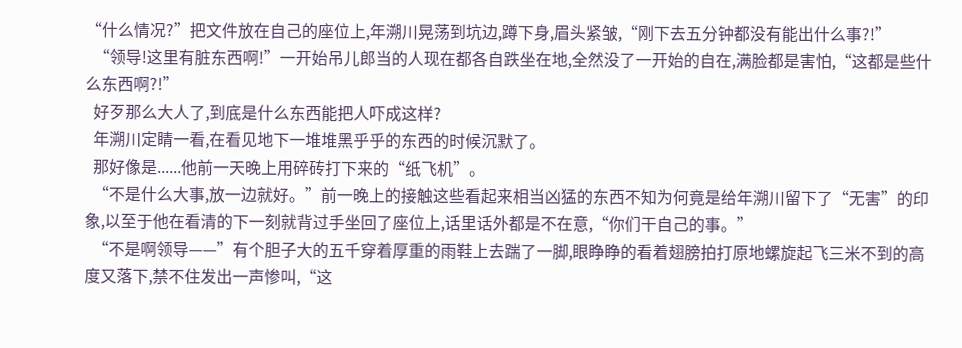“什么情况?”把文件放在自己的座位上,年溯川晃荡到坑边,蹲下身,眉头紧皱,“刚下去五分钟都没有能出什么事?!”
  “领导!这里有脏东西啊!”一开始吊儿郎当的人现在都各自跌坐在地,全然没了一开始的自在,满脸都是害怕,“这都是些什么东西啊?!”
  好歹那么大人了,到底是什么东西能把人吓成这样?
  年溯川定睛一看,在看见地下一堆堆黑乎乎的东西的时候沉默了。
  那好像是......他前一天晚上用碎砖打下来的“纸飞机”。
  “不是什么大事,放一边就好。”前一晚上的接触这些看起来相当凶猛的东西不知为何竟是给年溯川留下了“无害”的印象,以至于他在看清的下一刻就背过手坐回了座位上,话里话外都是不在意,“你们干自己的事。”
  “不是啊领导——”有个胆子大的五千穿着厚重的雨鞋上去踹了一脚,眼睁睁的看着翅膀拍打原地螺旋起飞三米不到的高度又落下,禁不住发出一声惨叫,“这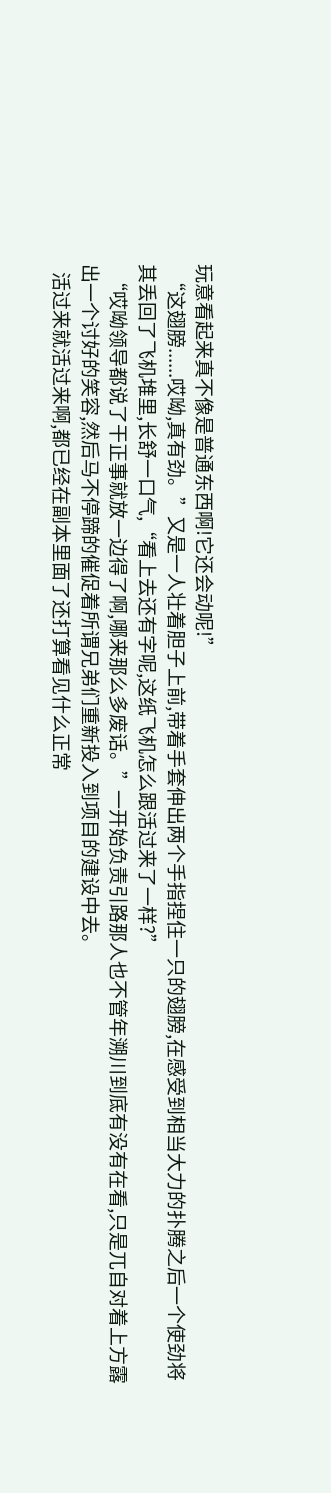玩意看起来真不像是普通东西啊!它还会动呢!”
  “这翅膀......哎呦,真有劲。”又是一人壮着胆子上前,带着手套伸出两个手指捏住一只的翅膀,在感受到相当大力的扑腾之后一个使劲将其丢回了飞机堆里,长舒一口气,“看上去还有字呢,这纸飞机怎么跟活过来了一样?”
  “哎呦领导都说了干正事就放一边得了啊,哪来那么多废话。”一开始负责引路那人也不管年溯川到底有没有在看,只是兀自对着上方露出一个讨好的笑容,然后马不停蹄的催促着所谓兄弟们重新投入到项目的建设中去。
  活过来就活过来啊,都已经在副本里面了还打算看见什么正常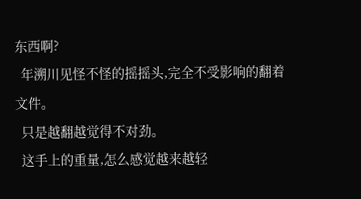东西啊?
  年溯川见怪不怪的摇摇头,完全不受影响的翻着文件。
  只是越翻越觉得不对劲。
  这手上的重量,怎么感觉越来越轻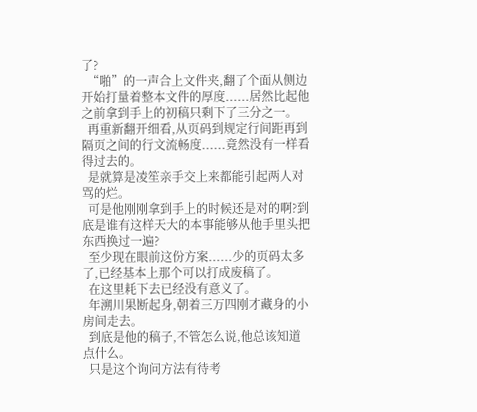了?
  “啪”的一声合上文件夹,翻了个面从侧边开始打量着整本文件的厚度......居然比起他之前拿到手上的初稿只剩下了三分之一。
  再重新翻开细看,从页码到规定行间距再到隔页之间的行文流畅度......竟然没有一样看得过去的。
  是就算是凌笙亲手交上来都能引起两人对骂的烂。
  可是他刚刚拿到手上的时候还是对的啊?到底是谁有这样天大的本事能够从他手里头把东西换过一遍?
  至少现在眼前这份方案......少的页码太多了,已经基本上那个可以打成废稿了。
  在这里耗下去已经没有意义了。
  年溯川果断起身,朝着三万四刚才藏身的小房间走去。
  到底是他的稿子,不管怎么说,他总该知道点什么。
  只是这个询问方法有待考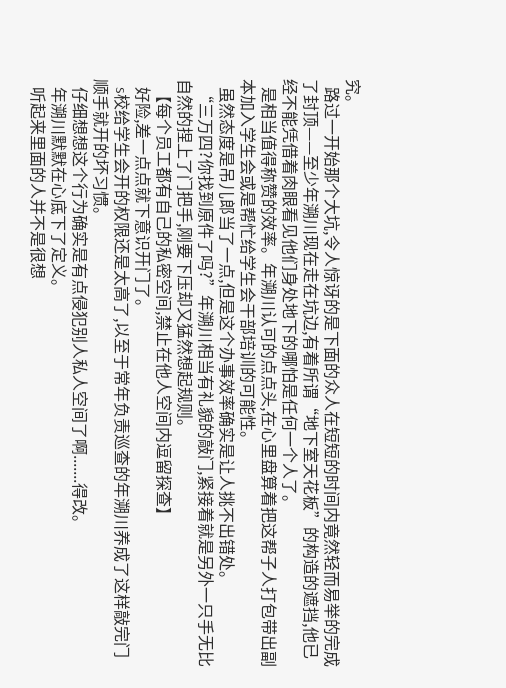究。
  路过一开始那个大坑,令人惊讶的是下面的众人在短短的时间内竟然轻而易举的完成了封顶——至少年溯川现在走在坑边,有着所谓“地下室天花板”的构造的遮挡,他已经不能凭借着肉眼看见他们身处地下的哪怕是任何一个人了。
  是相当值得称赞的效率。年溯川认可的点点头,在心里盘算着把这帮子人打包带出副本加入学生会或是帮忙给学生会干部培训的可能性。
  虽然态度是吊儿郎当了一点,但是这个办事效率确实是让人挑不出错处。
  “三万四?你找到原件了吗?”年溯川相当有礼貌的敲门,紧接着就是另外一只手无比自然的捏上了门把手,刚要下压却又猛然想起规则。
  【每个员工都有自己的私密空间,禁止在他人空间内逗留探查】
  好险,差一点点就下意识开门了。
  s校给学生会开的权限还是太高了,以至于常年负责巡查的年溯川养成了这样敲完门顺手就开的坏习惯。
  仔细想想这个行为确实是有点侵犯别人私人空间了啊.......得改。
  年溯川默默在心底下了定义。
  听起来里面的人并不是很想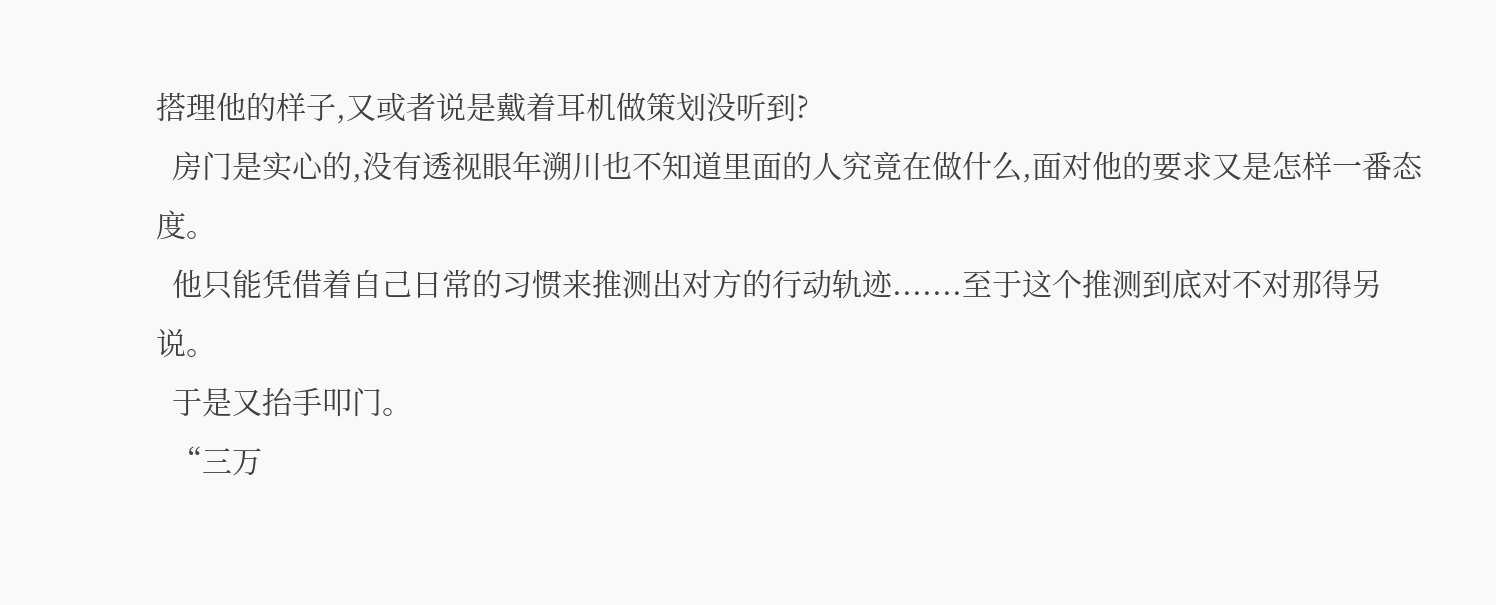搭理他的样子,又或者说是戴着耳机做策划没听到?
  房门是实心的,没有透视眼年溯川也不知道里面的人究竟在做什么,面对他的要求又是怎样一番态度。
  他只能凭借着自己日常的习惯来推测出对方的行动轨迹.......至于这个推测到底对不对那得另说。
  于是又抬手叩门。
  “三万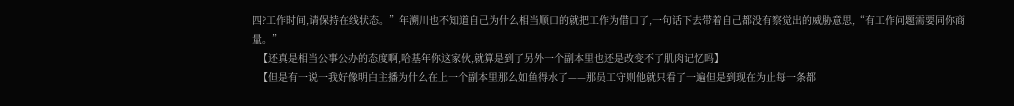四?工作时间,请保持在线状态。”年溯川也不知道自己为什么相当顺口的就把工作为借口了,一句话下去带着自己都没有察觉出的威胁意思,“有工作问题需要同你商量。”
  【还真是相当公事公办的态度啊,哈基年你这家伙,就算是到了另外一个副本里也还是改变不了肌肉记忆吗】
  【但是有一说一我好像明白主播为什么在上一个副本里那么如鱼得水了——那员工守则他就只看了一遍但是到现在为止每一条都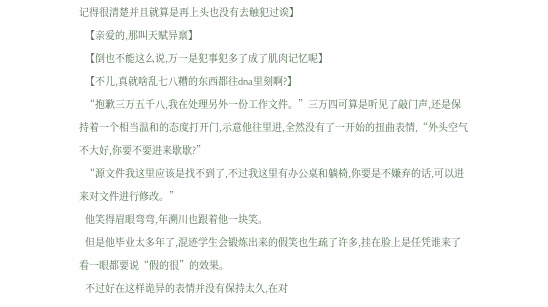记得很清楚并且就算是再上头也没有去触犯过诶】
  【亲爱的,那叫天赋异禀】
  【倒也不能这么说,万一是犯事犯多了成了肌肉记忆呢】
  【不儿,真就啥乱七八糟的东西都往dna里刻啊?】
  “抱歉三万五千八,我在处理另外一份工作文件。”三万四可算是听见了敲门声,还是保持着一个相当温和的态度打开门,示意他往里进,全然没有了一开始的扭曲表情,“外头空气不大好,你要不要进来歇歇?”
  “源文件我这里应该是找不到了,不过我这里有办公桌和躺椅,你要是不嫌弃的话,可以进来对文件进行修改。”
  他笑得眉眼弯弯,年溯川也跟着他一块笑。
  但是他毕业太多年了,混迹学生会锻炼出来的假笑也生疏了许多,挂在脸上是任凭谁来了看一眼都要说“假的很”的效果。
  不过好在这样诡异的表情并没有保持太久,在对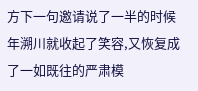方下一句邀请说了一半的时候年溯川就收起了笑容,又恢复成了一如既往的严肃模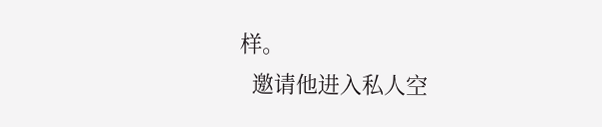样。
  邀请他进入私人空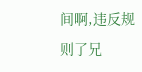间啊,违反规则了兄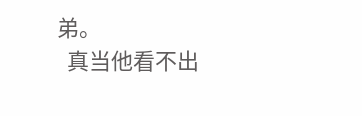弟。
  真当他看不出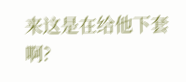来这是在给他下套啊?